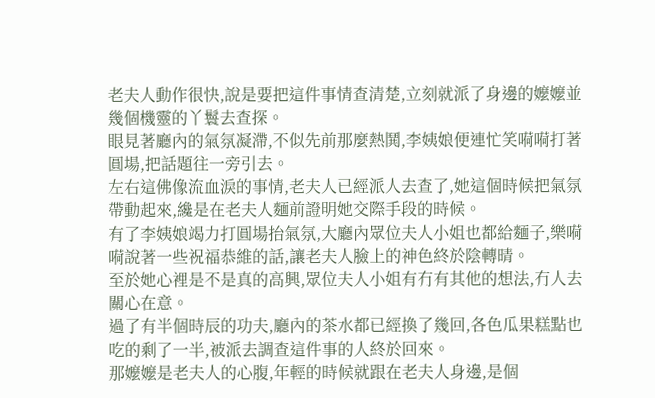老夫人動作很快,說是要把這件事情查清楚,立刻就派了身邊的嬤嬤並幾個機靈的丫鬟去查探。
眼見著廳內的氣氛凝滯,不似先前那麼熱鬨,李姨娘便連忙笑嗬嗬打著圓場,把話題往一旁引去。
左右這佛像流血淚的事情,老夫人已經派人去查了,她這個時候把氣氛帶動起來,纔是在老夫人麵前證明她交際手段的時候。
有了李姨娘竭力打圓場抬氣氛,大廳內眾位夫人小姐也都給麵子,樂嗬嗬說著一些祝福恭維的話,讓老夫人臉上的神色終於陰轉晴。
至於她心裡是不是真的高興,眾位夫人小姐有冇有其他的想法,冇人去關心在意。
過了有半個時辰的功夫,廳內的茶水都已經換了幾回,各色瓜果糕點也吃的剩了一半,被派去調查這件事的人終於回來。
那嬤嬤是老夫人的心腹,年輕的時候就跟在老夫人身邊,是個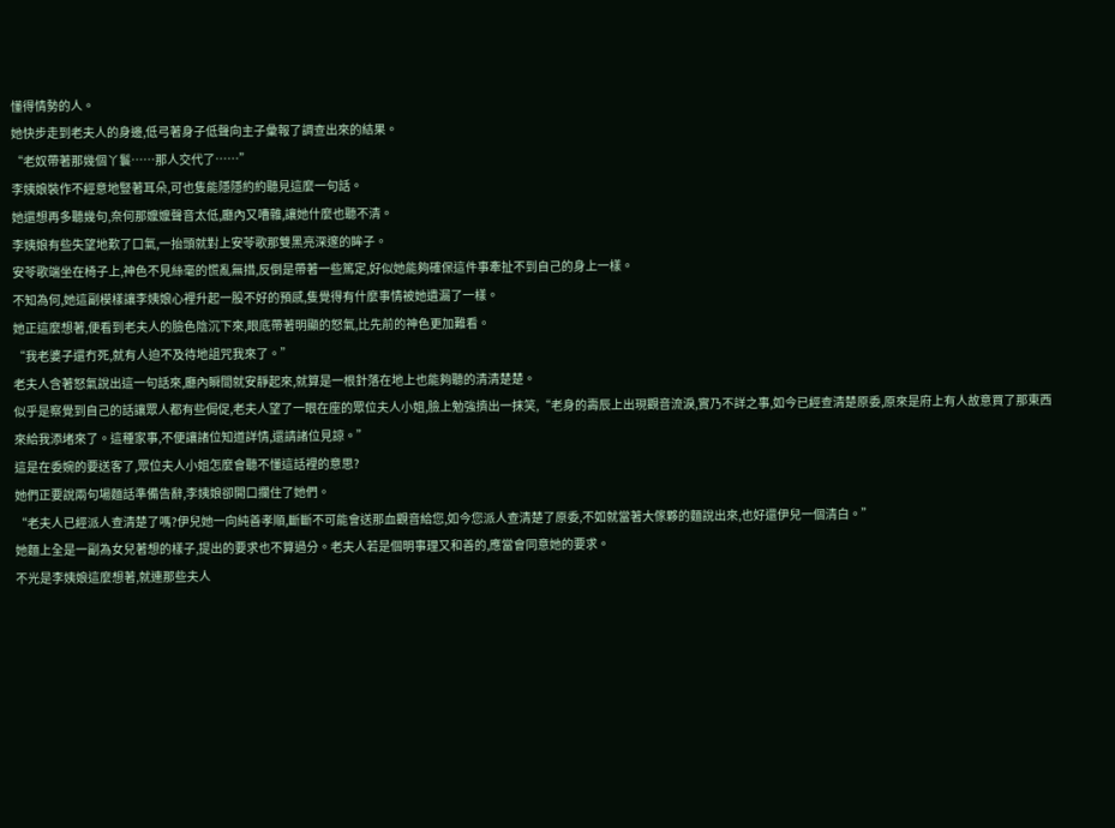懂得情勢的人。
她快步走到老夫人的身邊,低弓著身子低聲向主子彙報了調查出來的結果。
“老奴帶著那幾個丫鬟……那人交代了……”
李姨娘裝作不經意地豎著耳朵,可也隻能隱隱約約聽見這麼一句話。
她還想再多聽幾句,奈何那嬤嬤聲音太低,廳內又嘈雜,讓她什麼也聽不清。
李姨娘有些失望地歎了口氣,一抬頭就對上安苓歌那雙黑亮深邃的眸子。
安苓歌端坐在椅子上,神色不見絲毫的慌亂無措,反倒是帶著一些篤定,好似她能夠確保這件事牽扯不到自己的身上一樣。
不知為何,她這副模樣讓李姨娘心裡升起一股不好的預感,隻覺得有什麼事情被她遺漏了一樣。
她正這麼想著,便看到老夫人的臉色陰沉下來,眼底帶著明顯的怒氣,比先前的神色更加難看。
“我老婆子還冇死,就有人迫不及待地詛咒我來了。”
老夫人含著怒氣說出這一句話來,廳內瞬間就安靜起來,就算是一根針落在地上也能夠聽的清清楚楚。
似乎是察覺到自己的話讓眾人都有些侷促,老夫人望了一眼在座的眾位夫人小姐,臉上勉強擠出一抹笑,“老身的壽辰上出現觀音流淚,實乃不詳之事,如今已經查清楚原委,原來是府上有人故意買了那東西來給我添堵來了。這種家事,不便讓諸位知道詳情,還請諸位見諒。”
這是在委婉的要送客了,眾位夫人小姐怎麼會聽不懂這話裡的意思?
她們正要說兩句場麵話準備告辭,李姨娘卻開口攔住了她們。
“老夫人已經派人查清楚了嗎?伊兒她一向純善孝順,斷斷不可能會送那血觀音給您,如今您派人查清楚了原委,不如就當著大傢夥的麵說出來,也好還伊兒一個清白。”
她麵上全是一副為女兒著想的樣子,提出的要求也不算過分。老夫人若是個明事理又和善的,應當會同意她的要求。
不光是李姨娘這麼想著,就連那些夫人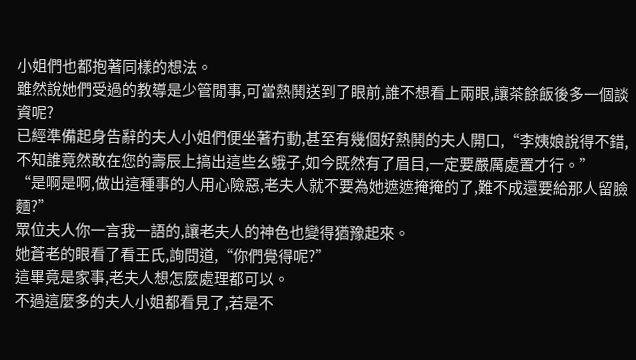小姐們也都抱著同樣的想法。
雖然說她們受過的教導是少管閒事,可當熱鬨送到了眼前,誰不想看上兩眼,讓茶餘飯後多一個談資呢?
已經準備起身告辭的夫人小姐們便坐著冇動,甚至有幾個好熱鬨的夫人開口,“李姨娘說得不錯,不知誰竟然敢在您的壽辰上搞出這些幺蛾子,如今既然有了眉目,一定要嚴厲處置才行。”
“是啊是啊,做出這種事的人用心險惡,老夫人就不要為她遮遮掩掩的了,難不成還要給那人留臉麵?”
眾位夫人你一言我一語的,讓老夫人的神色也變得猶豫起來。
她蒼老的眼看了看王氏,詢問道,“你們覺得呢?”
這畢竟是家事,老夫人想怎麼處理都可以。
不過這麼多的夫人小姐都看見了,若是不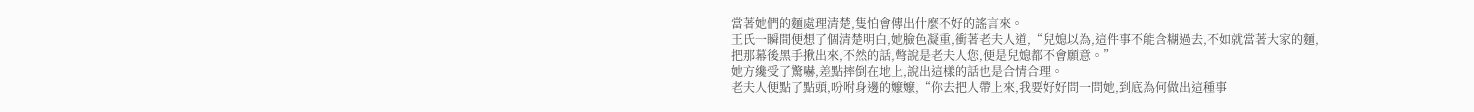當著她們的麵處理清楚,隻怕會傳出什麼不好的謠言來。
王氏一瞬間便想了個清楚明白,她臉色凝重,衝著老夫人道,“兒媳以為,這件事不能含糊過去,不如就當著大家的麵,把那幕後黑手揪出來,不然的話,彆說是老夫人您,便是兒媳都不會願意。”
她方纔受了驚嚇,差點摔倒在地上,說出這樣的話也是合情合理。
老夫人便點了點頭,吩咐身邊的嬤嬤,“你去把人帶上來,我要好好問一問她,到底為何做出這種事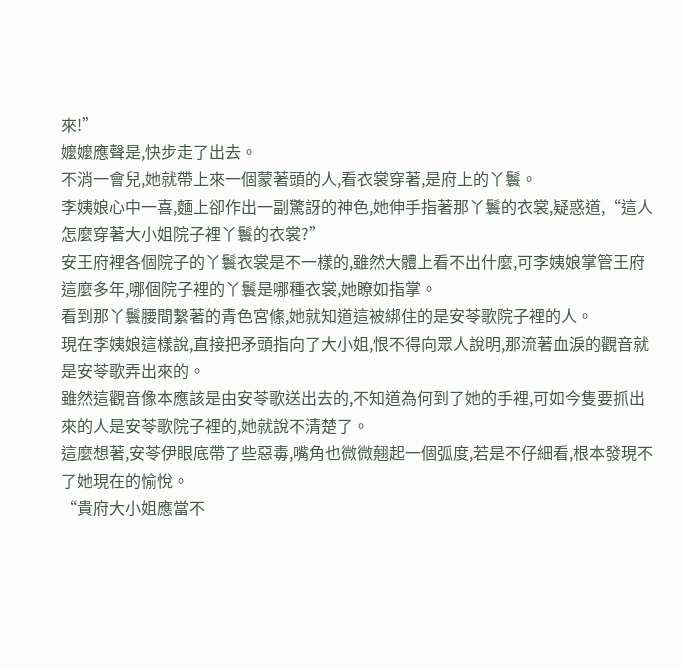來!”
嬤嬤應聲是,快步走了出去。
不消一會兒,她就帶上來一個蒙著頭的人,看衣裳穿著,是府上的丫鬟。
李姨娘心中一喜,麵上卻作出一副驚訝的神色,她伸手指著那丫鬟的衣裳,疑惑道,“這人怎麼穿著大小姐院子裡丫鬟的衣裳?”
安王府裡各個院子的丫鬟衣裳是不一樣的,雖然大體上看不出什麼,可李姨娘掌管王府這麼多年,哪個院子裡的丫鬟是哪種衣裳,她瞭如指掌。
看到那丫鬟腰間繫著的青色宮絛,她就知道這被綁住的是安苓歌院子裡的人。
現在李姨娘這樣說,直接把矛頭指向了大小姐,恨不得向眾人說明,那流著血淚的觀音就是安苓歌弄出來的。
雖然這觀音像本應該是由安苓歌送出去的,不知道為何到了她的手裡,可如今隻要抓出來的人是安苓歌院子裡的,她就說不清楚了。
這麼想著,安苓伊眼底帶了些惡毒,嘴角也微微翹起一個弧度,若是不仔細看,根本發現不了她現在的愉悅。
“貴府大小姐應當不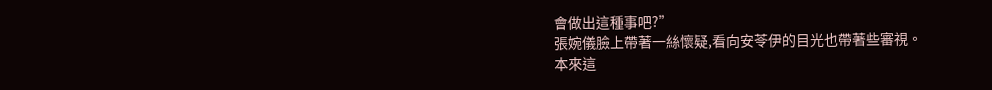會做出這種事吧?”
張婉儀臉上帶著一絲懷疑,看向安苓伊的目光也帶著些審視。
本來這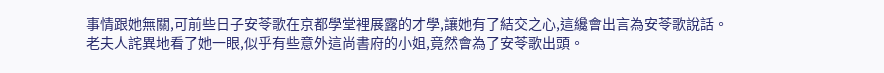事情跟她無關,可前些日子安苓歌在京都學堂裡展露的才學,讓她有了結交之心,這纔會出言為安苓歌說話。
老夫人詫異地看了她一眼,似乎有些意外這尚書府的小姐,竟然會為了安苓歌出頭。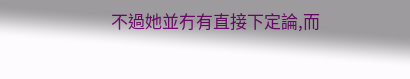不過她並冇有直接下定論,而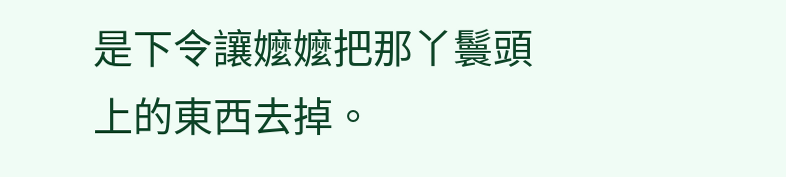是下令讓嬤嬤把那丫鬟頭上的東西去掉。